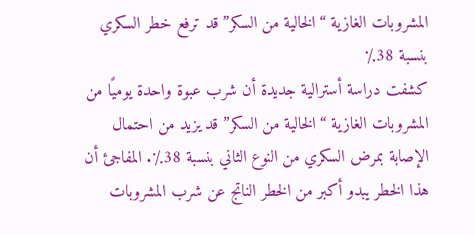المشروبات الغازية “الخالية من السكر” قد ترفع خطر السكري بنسبة 38٪
كشفت دراسة أسترالية جديدة أن شرب عبوة واحدة يوميًا من المشروبات الغازية “الخالية من السكر” قد يزيد من احتمال الإصابة بمرض السكري من النوع الثاني بنسبة 38٪. المفاجئ أن هذا الخطر يبدو أكبر من الخطر الناتج عن شرب المشروبات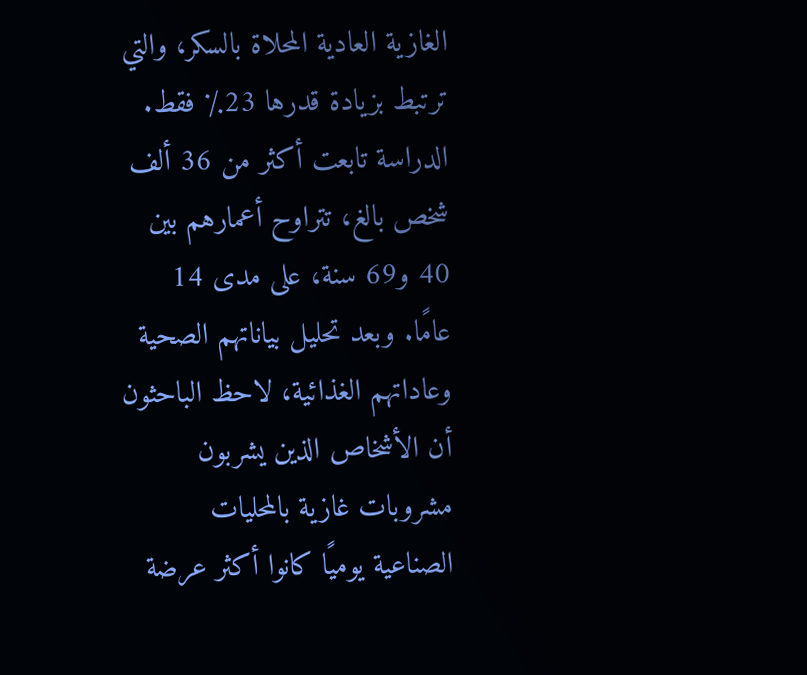الغازية العادية المحلاة بالسكر، والتي ترتبط بزيادة قدرها 23٪ فقط.
الدراسة تابعت أكثر من 36 ألف شخص بالغ، تتراوح أعمارهم بين 40 و69 سنة، على مدى 14 عامًا. وبعد تحليل بياناتهم الصحية وعاداتهم الغذائية، لاحظ الباحثون أن الأشخاص الذين يشربون مشروبات غازية بالمحليات الصناعية يوميًا كانوا أكثر عرضة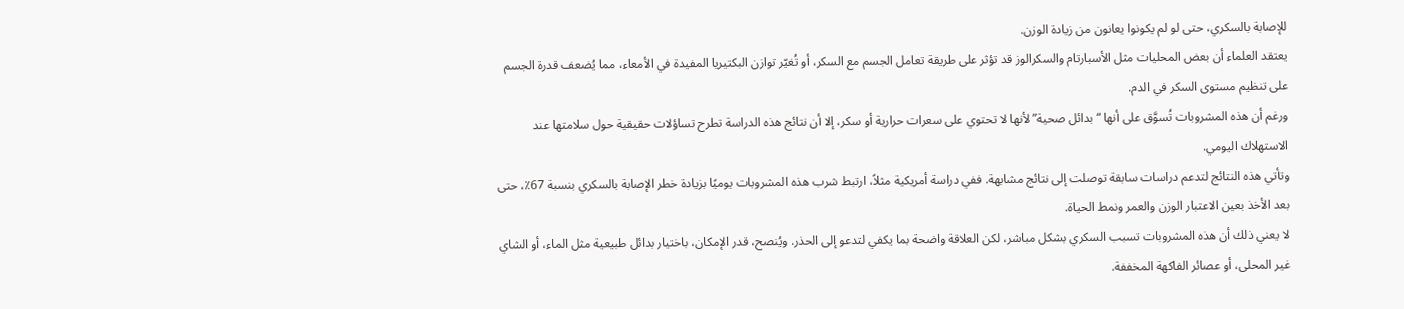للإصابة بالسكري، حتى لو لم يكونوا يعانون من زيادة الوزن.
يعتقد العلماء أن بعض المحليات مثل الأسبارتام والسكرالوز قد تؤثر على طريقة تعامل الجسم مع السكر، أو تُغيّر توازن البكتيريا المفيدة في الأمعاء، مما يُضعف قدرة الجسم على تنظيم مستوى السكر في الدم.
ورغم أن هذه المشروبات تُسوَّق على أنها “بدائل صحية” لأنها لا تحتوي على سعرات حرارية أو سكر، إلا أن نتائج هذه الدراسة تطرح تساؤلات حقيقية حول سلامتها عند الاستهلاك اليومي.
وتأتي هذه النتائج لتدعم دراسات سابقة توصلت إلى نتائج مشابهة. ففي دراسة أمريكية مثلاً، ارتبط شرب هذه المشروبات يوميًا بزيادة خطر الإصابة بالسكري بنسبة 67٪، حتى بعد الأخذ بعين الاعتبار الوزن والعمر ونمط الحياة.
لا يعني ذلك أن هذه المشروبات تسبب السكري بشكل مباشر، لكن العلاقة واضحة بما يكفي لتدعو إلى الحذر. ويُنصح، قدر الإمكان، باختيار بدائل طبيعية مثل الماء، أو الشاي غير المحلى، أو عصائر الفاكهة المخففة.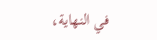في النهاية،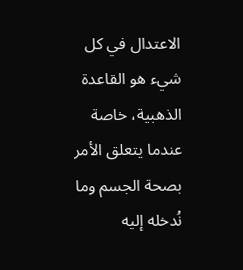الاعتدال في كل شيء هو القاعدة الذهبية، خاصة عندما يتعلق الأمر بصحة الجسم وما نُدخله إليه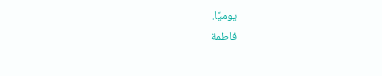يوميًا.
فاطمة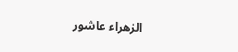الزهراء عاشور